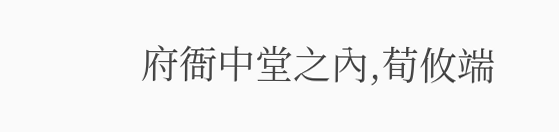府衙中堂之內,荀攸端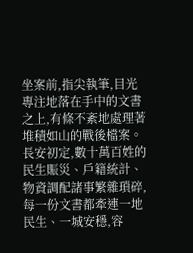坐案前,指尖執筆,目光專注地落在手中的文書之上,有條不紊地處理著堆積如山的戰後檔案。
長安初定,數十萬百姓的民生賑災、戶籍統計、物資調配諸事繁雜瑣碎,每一份文書都牽連一地民生、一城安穩,容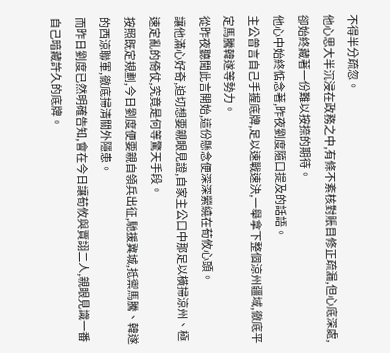不得半分疏忽。
他心思大半沉浸在政務之中,有條不紊核對賬目修正疏漏,但心底深處,卻始終藏著一份難以按捺的期待。
他心中始終惦念著,昨夜劉度隨口提及的話語。
主公曾言自己手握底牌,足以速戰速決,一舉拿下整個涼州疆域,徹底平定馬騰韓遂等勢力。
從昨夜聽聞此言開始,這份懸念便深深縈繞在荀攸心頭。
讓他滿心好奇,迫切想要親眼見證,自家主公口中那足以橫掃涼州、極速定亂的倚仗,究竟是何等驚天手段。
按照既定規劃,今日劉度便要親自領兵出征,馳援冀城,抵禦馬騰、韓遂的西涼聯軍,徹底掃清關外隱患。
而昨日劉度已然明確告知,會在今日讓荀攸與賈詡二人,親眼見識一番自己暗藏許久的底牌。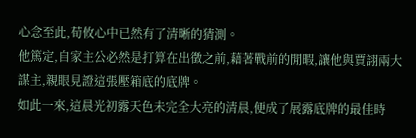心念至此,荀攸心中已然有了清晰的猜測。
他篤定,自家主公必然是打算在出徵之前,藉著戰前的閒暇,讓他與賈詡兩大謀主,親眼見證這張壓箱底的底牌。
如此一來,這晨光初露天色未完全大亮的清晨,便成了展露底牌的最佳時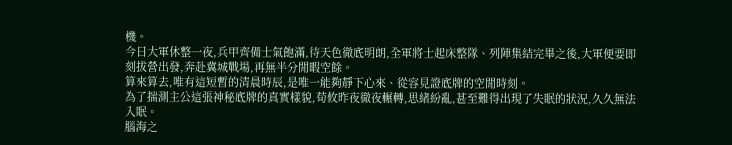機。
今日大軍休整一夜,兵甲齊備士氣飽滿,待天色徹底明朗,全軍將士起床整隊、列陣集結完畢之後,大軍便要即刻拔營出發,奔赴冀城戰場,再無半分閒暇空餘。
算來算去,唯有這短暫的清晨時辰,是唯一能夠靜下心來、從容見證底牌的空閒時刻。
為了揣測主公這張神秘底牌的真實樣貌,荀攸昨夜徹夜輾轉,思緒紛亂,甚至難得出現了失眠的狀況,久久無法入眠。
腦海之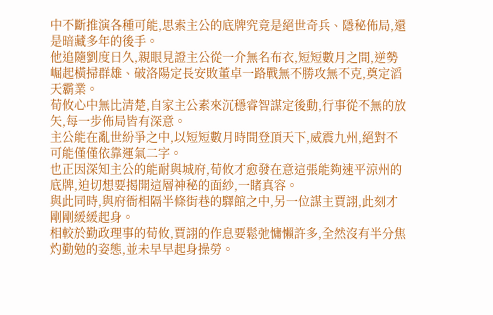中不斷推演各種可能,思索主公的底牌究竟是絕世奇兵、隱秘佈局,還是暗藏多年的後手。
他追隨劉度日久,親眼見證主公從一介無名布衣,短短數月之間,逆勢崛起橫掃群雄、破洛陽定長安敗董卓一路戰無不勝攻無不克,奠定滔天霸業。
荀攸心中無比清楚,自家主公素來沉穩睿智謀定後動,行事從不無的放矢,每一步佈局皆有深意。
主公能在亂世紛爭之中,以短短數月時間登頂天下,威震九州,絕對不可能僅僅依靠運氣二字。
也正因深知主公的能耐與城府,荀攸才愈發在意這張能夠速平涼州的底牌,迫切想要揭開這層神秘的面紗,一睹真容。
與此同時,與府衙相隔半條街巷的驛館之中,另一位謀主賈詡,此刻才剛剛緩緩起身。
相較於勤政理事的荀攸,賈詡的作息要鬆弛慵懶許多,全然沒有半分焦灼勤勉的姿態,並未早早起身操勞。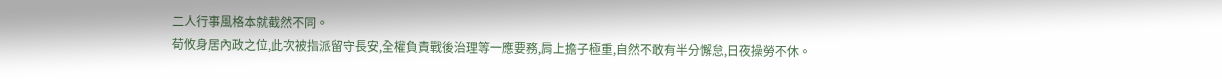二人行事風格本就截然不同。
荀攸身居內政之位,此次被指派留守長安,全權負責戰後治理等一應要務,肩上擔子極重,自然不敢有半分懈怠,日夜操勞不休。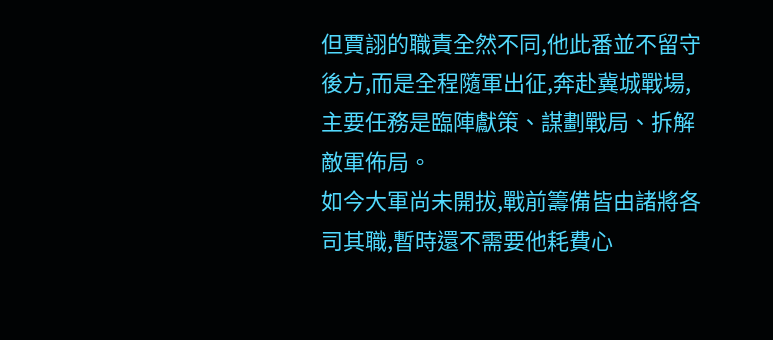但賈詡的職責全然不同,他此番並不留守後方,而是全程隨軍出征,奔赴冀城戰場,主要任務是臨陣獻策、謀劃戰局、拆解敵軍佈局。
如今大軍尚未開拔,戰前籌備皆由諸將各司其職,暫時還不需要他耗費心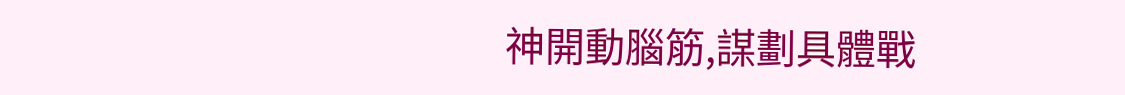神開動腦筋,謀劃具體戰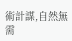術計謀,自然無需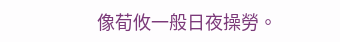像荀攸一般日夜操勞。